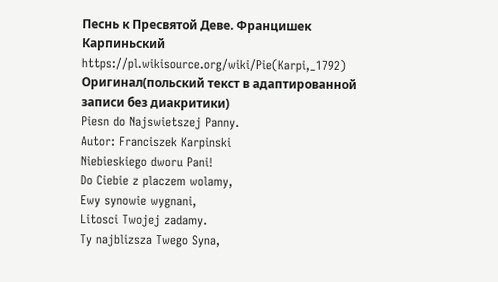Песнь к Пресвятой Деве. Францишек Карпиньский
https://pl.wikisource.org/wiki/Pie(Karpi,_1792)
Оригинал(польский текст в адаптированной записи без диакритики)
Piesn do Najswietszej Panny.
Autor: Franciszek Karpinski
Niebieskiego dworu Pani!
Do Ciebie z placzem wolamy,
Ewy synowie wygnani,
Litosci Twojej zadamy.
Ty najblizsza Twego Syna,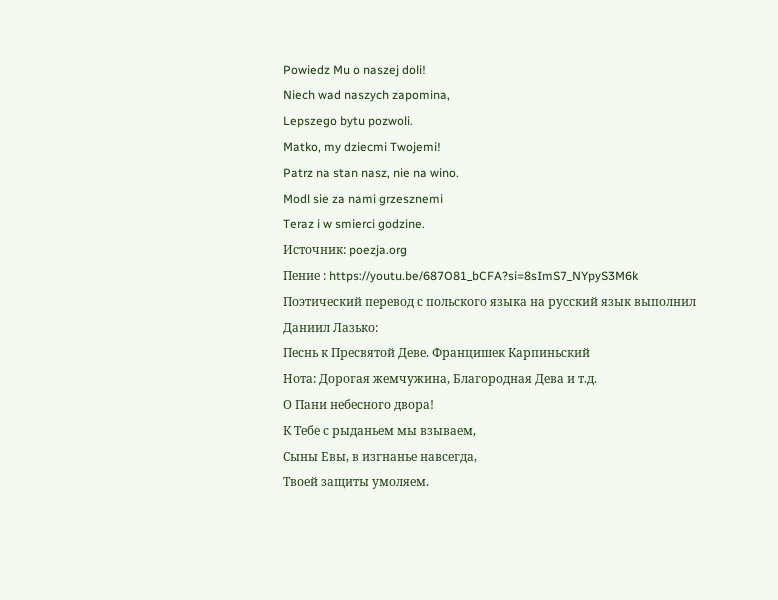Powiedz Mu o naszej doli!
Niech wad naszych zapomina,
Lepszego bytu pozwoli.
Matko, my dziecmi Twojemi!
Patrz na stan nasz, nie na wino.
Modl sie za nami grzesznemi
Teraz i w smierci godzine.
Источник: poezja.org
Пение : https://youtu.be/687O81_bCFA?si=8sImS7_NYpyS3M6k
Поэтический перевод с польского языка на русский язык выполнил Даниил Лазько:
Песнь к Пресвятой Деве. Францишек Карпиньский
Нота: Дорогая жемчужина, Благородная Дева и т.д.
О Пани небесного двора!
К Тебе с рыданьем мы взываем,
Сыны Евы, в изгнанье навсегда,
Твоей защиты умоляем.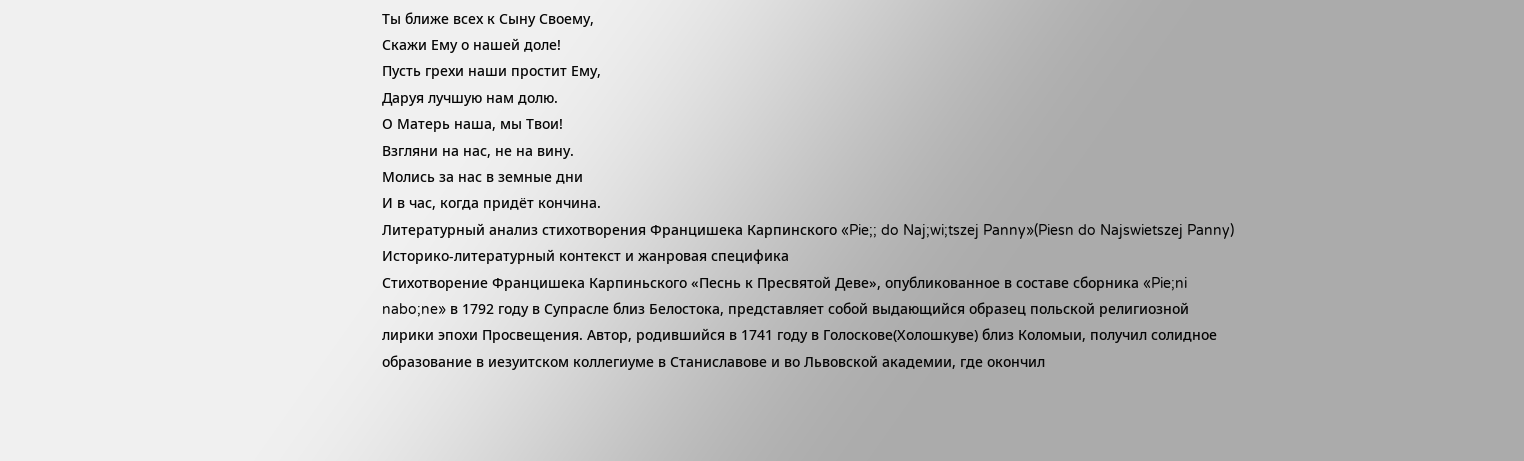Ты ближе всех к Сыну Своему,
Скажи Ему о нашей доле!
Пусть грехи наши простит Ему,
Даруя лучшую нам долю.
О Матерь наша, мы Твои!
Взгляни на нас, не на вину.
Молись за нас в земные дни
И в час, когда придёт кончина.
Литературный анализ стихотворения Францишека Карпинского «Pie;; do Naj;wi;tszej Panny»(Piesn do Najswietszej Panny)
Историко-литературный контекст и жанровая специфика
Стихотворение Францишека Карпиньского «Песнь к Пресвятой Деве», опубликованное в составе сборника «Pie;ni nabo;ne» в 1792 году в Супрасле близ Белостока, представляет собой выдающийся образец польской религиозной лирики эпохи Просвещения. Автор, родившийся в 1741 году в Голоскове(Холошкуве) близ Коломыи, получил солидное образование в иезуитском коллегиуме в Станиславове и во Львовской академии, где окончил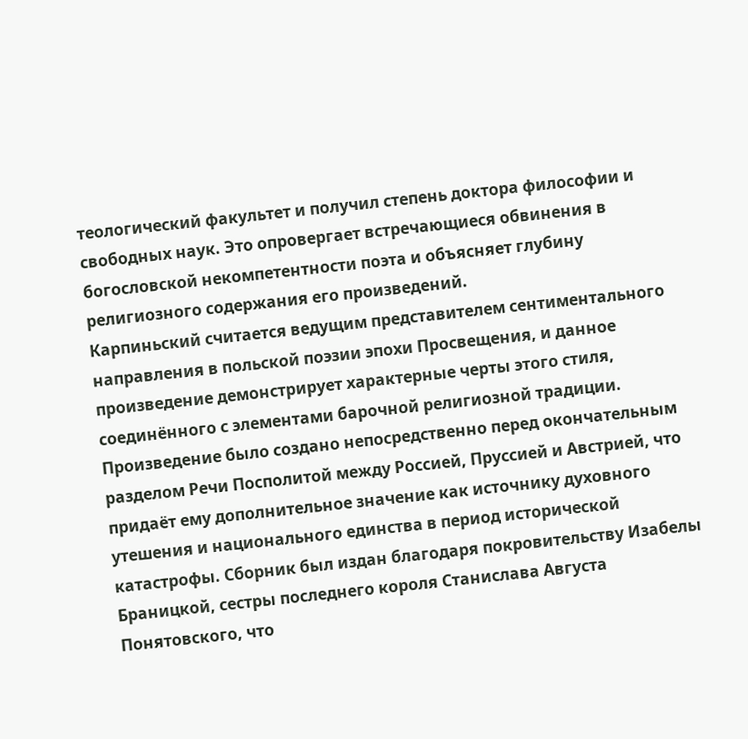теологический факультет и получил степень доктора философии и свободных наук. Это опровергает встречающиеся обвинения в богословской некомпетентности поэта и объясняет глубину религиозного содержания его произведений.
Карпиньский считается ведущим представителем сентиментального направления в польской поэзии эпохи Просвещения, и данное произведение демонстрирует характерные черты этого стиля, соединённого с элементами барочной религиозной традиции. Произведение было создано непосредственно перед окончательным разделом Речи Посполитой между Россией, Пруссией и Австрией, что придаёт ему дополнительное значение как источнику духовного утешения и национального единства в период исторической катастрофы. Сборник был издан благодаря покровительству Изабелы Браницкой, сестры последнего короля Станислава Августа Понятовского, что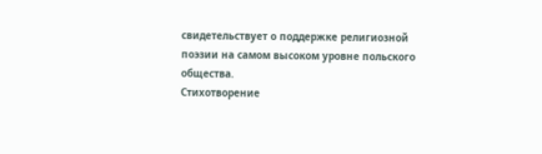свидетельствует о поддержке религиозной поэзии на самом высоком уровне польского общества.
Стихотворение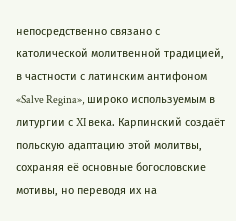непосредственно связано с католической молитвенной традицией, в частности с латинским антифоном «Salve Regina», широко используемым в литургии с XI века. Карпинский создаёт польскую адаптацию этой молитвы, сохраняя её основные богословские мотивы, но переводя их на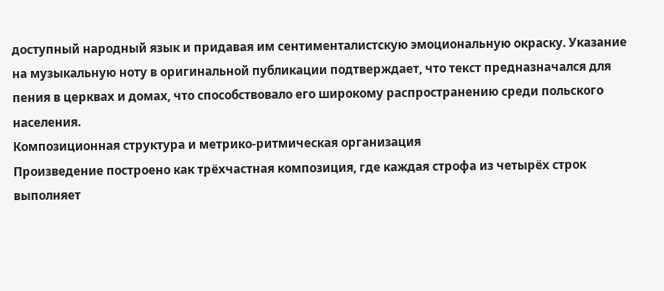доступный народный язык и придавая им сентименталистскую эмоциональную окраску. Указание на музыкальную ноту в оригинальной публикации подтверждает, что текст предназначался для пения в церквах и домах, что способствовало его широкому распространению среди польского населения.
Композиционная структура и метрико-ритмическая организация
Произведение построено как трёхчастная композиция, где каждая строфа из четырёх строк выполняет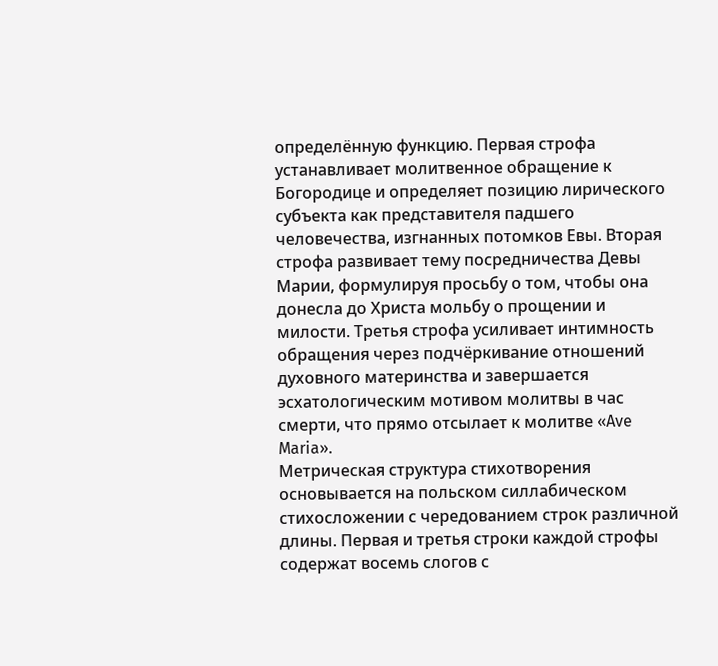определённую функцию. Первая строфа устанавливает молитвенное обращение к Богородице и определяет позицию лирического субъекта как представителя падшего человечества, изгнанных потомков Евы. Вторая строфа развивает тему посредничества Девы Марии, формулируя просьбу о том, чтобы она донесла до Христа мольбу о прощении и милости. Третья строфа усиливает интимность обращения через подчёркивание отношений духовного материнства и завершается эсхатологическим мотивом молитвы в час смерти, что прямо отсылает к молитве «Ave Maria».
Метрическая структура стихотворения основывается на польском силлабическом стихосложении с чередованием строк различной длины. Первая и третья строки каждой строфы содержат восемь слогов с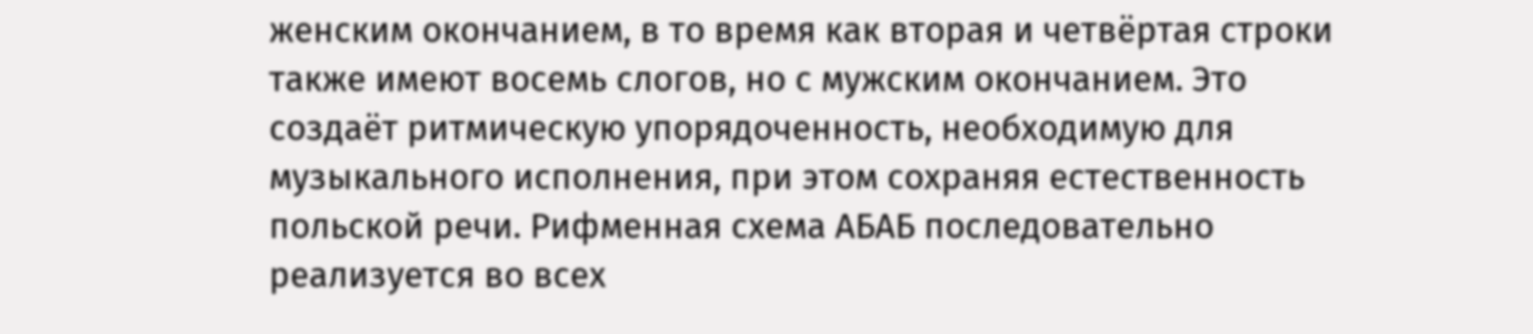женским окончанием, в то время как вторая и четвёртая строки также имеют восемь слогов, но с мужским окончанием. Это создаёт ритмическую упорядоченность, необходимую для музыкального исполнения, при этом сохраняя естественность польской речи. Рифменная схема АБАБ последовательно реализуется во всех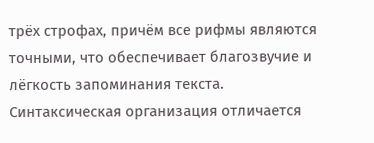трёх строфах, причём все рифмы являются точными, что обеспечивает благозвучие и лёгкость запоминания текста.
Синтаксическая организация отличается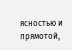ясностью и прямотой,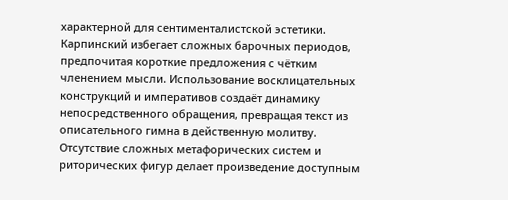характерной для сентименталистской эстетики. Карпинский избегает сложных барочных периодов, предпочитая короткие предложения с чётким членением мысли. Использование восклицательных конструкций и императивов создаёт динамику непосредственного обращения, превращая текст из описательного гимна в действенную молитву. Отсутствие сложных метафорических систем и риторических фигур делает произведение доступным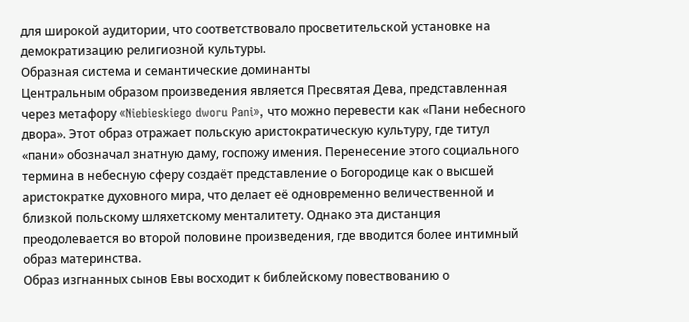для широкой аудитории, что соответствовало просветительской установке на демократизацию религиозной культуры.
Образная система и семантические доминанты
Центральным образом произведения является Пресвятая Дева, представленная через метафору «Niebieskiego dworu Pani», что можно перевести как «Пани небесного двора». Этот образ отражает польскую аристократическую культуру, где титул «пани» обозначал знатную даму, госпожу имения. Перенесение этого социального термина в небесную сферу создаёт представление о Богородице как о высшей аристократке духовного мира, что делает её одновременно величественной и близкой польскому шляхетскому менталитету. Однако эта дистанция преодолевается во второй половине произведения, где вводится более интимный образ материнства.
Образ изгнанных сынов Евы восходит к библейскому повествованию о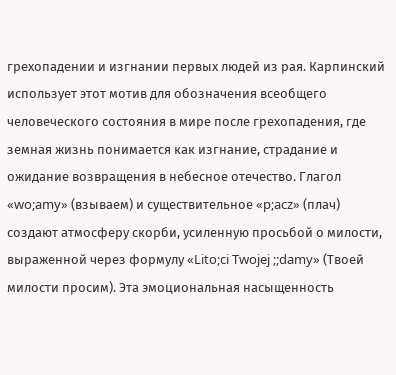грехопадении и изгнании первых людей из рая. Карпинский использует этот мотив для обозначения всеобщего человеческого состояния в мире после грехопадения, где земная жизнь понимается как изгнание, страдание и ожидание возвращения в небесное отечество. Глагол «wo;amy» (взываем) и существительное «p;acz» (плач) создают атмосферу скорби, усиленную просьбой о милости, выраженной через формулу «Lito;ci Twojej ;;damy» (Твоей милости просим). Эта эмоциональная насыщенность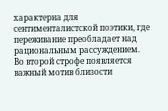характерна для сентименталистской поэтики, где переживание преобладает над рациональным рассуждением.
Во второй строфе появляется важный мотив близости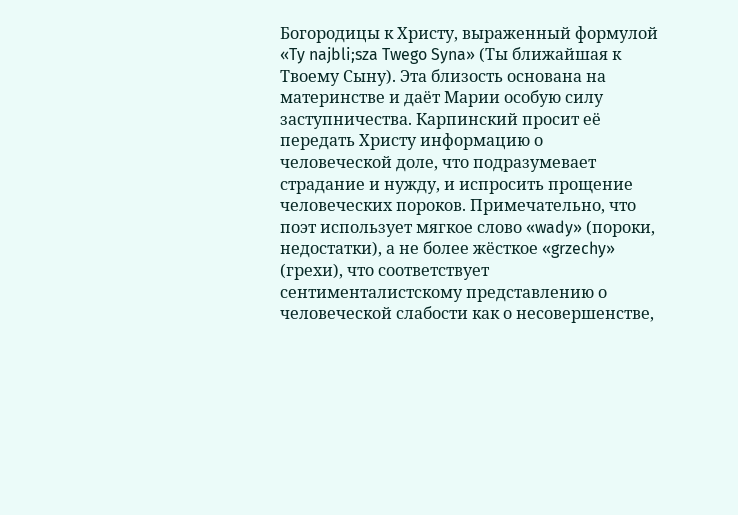Богородицы к Христу, выраженный формулой «Ty najbli;sza Twego Syna» (Ты ближайшая к Твоему Сыну). Эта близость основана на материнстве и даёт Марии особую силу заступничества. Карпинский просит её передать Христу информацию о человеческой доле, что подразумевает страдание и нужду, и испросить прощение человеческих пороков. Примечательно, что поэт использует мягкое слово «wady» (пороки, недостатки), а не более жёсткое «grzechy» (грехи), что соответствует сентименталистскому представлению о человеческой слабости как о несовершенстве,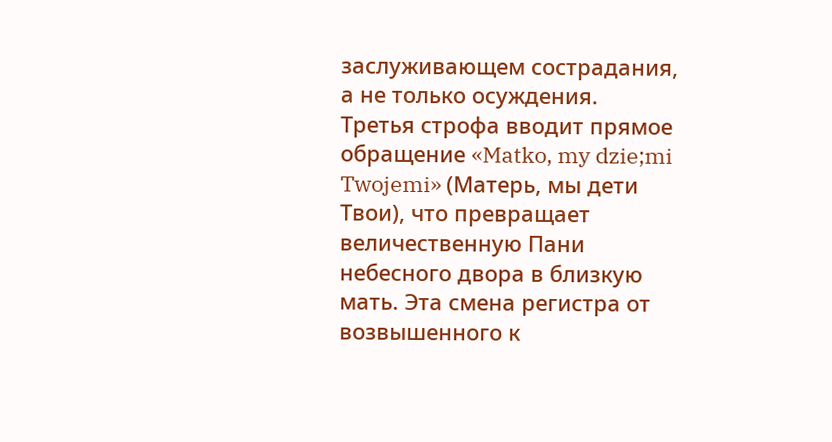заслуживающем сострадания, а не только осуждения.
Третья строфа вводит прямое обращение «Matko, my dzie;mi Twojemi» (Матерь, мы дети Твои), что превращает величественную Пани небесного двора в близкую мать. Эта смена регистра от возвышенного к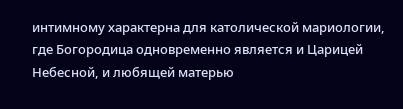интимному характерна для католической мариологии, где Богородица одновременно является и Царицей Небесной, и любящей матерью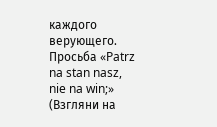каждого верующего. Просьба «Patrz na stan nasz, nie na win;» (Взгляни на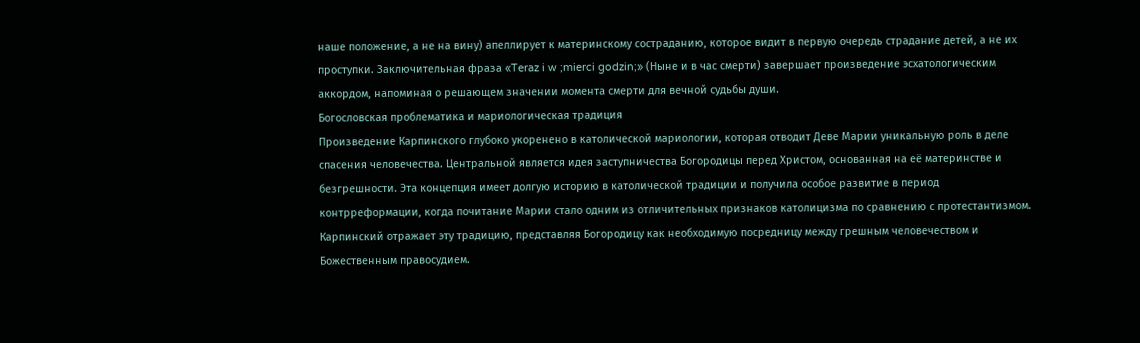наше положение, а не на вину) апеллирует к материнскому состраданию, которое видит в первую очередь страдание детей, а не их проступки. Заключительная фраза «Teraz i w ;mierci godzin;» (Ныне и в час смерти) завершает произведение эсхатологическим аккордом, напоминая о решающем значении момента смерти для вечной судьбы души.
Богословская проблематика и мариологическая традиция
Произведение Карпинского глубоко укоренено в католической мариологии, которая отводит Деве Марии уникальную роль в деле спасения человечества. Центральной является идея заступничества Богородицы перед Христом, основанная на её материнстве и безгрешности. Эта концепция имеет долгую историю в католической традиции и получила особое развитие в период контрреформации, когда почитание Марии стало одним из отличительных признаков католицизма по сравнению с протестантизмом. Карпинский отражает эту традицию, представляя Богородицу как необходимую посредницу между грешным человечеством и Божественным правосудием.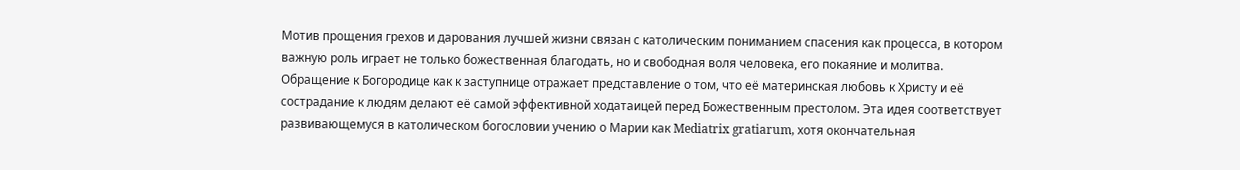Мотив прощения грехов и дарования лучшей жизни связан с католическим пониманием спасения как процесса, в котором важную роль играет не только божественная благодать, но и свободная воля человека, его покаяние и молитва. Обращение к Богородице как к заступнице отражает представление о том, что её материнская любовь к Христу и её сострадание к людям делают её самой эффективной ходатаицей перед Божественным престолом. Эта идея соответствует развивающемуся в католическом богословии учению о Марии как Mediatrix gratiarum, хотя окончательная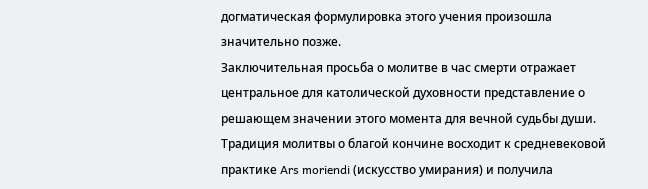догматическая формулировка этого учения произошла значительно позже.
Заключительная просьба о молитве в час смерти отражает центральное для католической духовности представление о решающем значении этого момента для вечной судьбы души. Традиция молитвы о благой кончине восходит к средневековой практике Ars moriendi (искусство умирания) и получила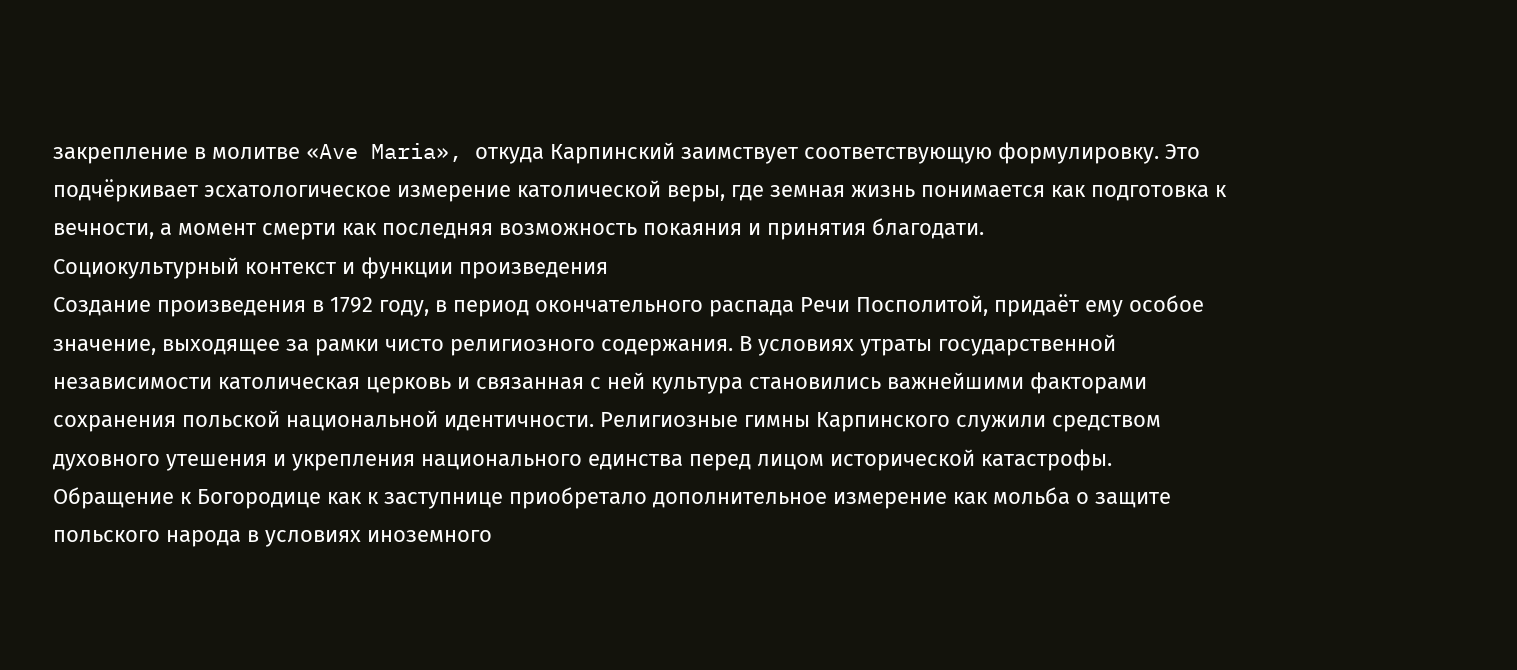закрепление в молитве «Ave Maria», откуда Карпинский заимствует соответствующую формулировку. Это подчёркивает эсхатологическое измерение католической веры, где земная жизнь понимается как подготовка к вечности, а момент смерти как последняя возможность покаяния и принятия благодати.
Социокультурный контекст и функции произведения
Создание произведения в 1792 году, в период окончательного распада Речи Посполитой, придаёт ему особое значение, выходящее за рамки чисто религиозного содержания. В условиях утраты государственной независимости католическая церковь и связанная с ней культура становились важнейшими факторами сохранения польской национальной идентичности. Религиозные гимны Карпинского служили средством духовного утешения и укрепления национального единства перед лицом исторической катастрофы. Обращение к Богородице как к заступнице приобретало дополнительное измерение как мольба о защите польского народа в условиях иноземного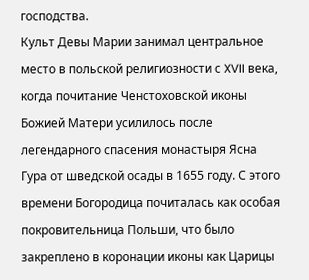господства.
Культ Девы Марии занимал центральное место в польской религиозности с XVII века, когда почитание Ченстоховской иконы Божией Матери усилилось после легендарного спасения монастыря Ясна Гура от шведской осады в 1655 году. С этого времени Богородица почиталась как особая покровительница Польши, что было закреплено в коронации иконы как Царицы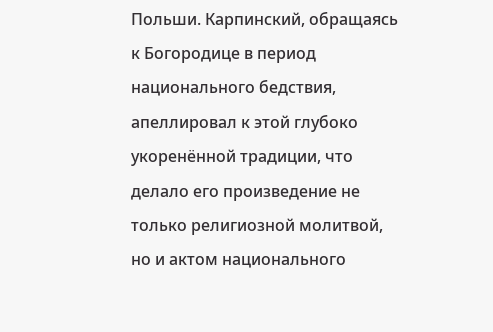Польши. Карпинский, обращаясь к Богородице в период национального бедствия, апеллировал к этой глубоко укоренённой традиции, что делало его произведение не только религиозной молитвой, но и актом национального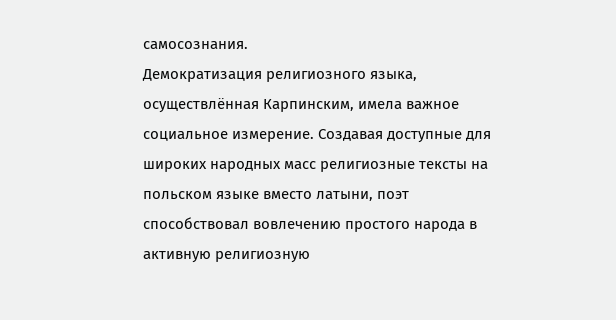самосознания.
Демократизация религиозного языка, осуществлённая Карпинским, имела важное социальное измерение. Создавая доступные для широких народных масс религиозные тексты на польском языке вместо латыни, поэт способствовал вовлечению простого народа в активную религиозную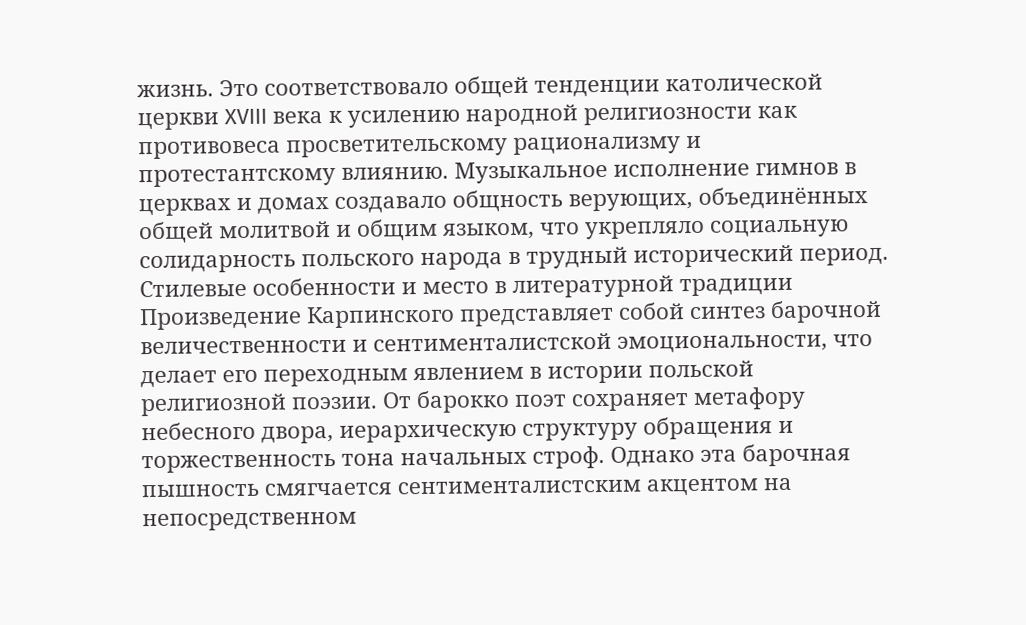жизнь. Это соответствовало общей тенденции католической церкви XVIII века к усилению народной религиозности как противовеса просветительскому рационализму и протестантскому влиянию. Музыкальное исполнение гимнов в церквах и домах создавало общность верующих, объединённых общей молитвой и общим языком, что укрепляло социальную солидарность польского народа в трудный исторический период.
Стилевые особенности и место в литературной традиции
Произведение Карпинского представляет собой синтез барочной величественности и сентименталистской эмоциональности, что делает его переходным явлением в истории польской религиозной поэзии. От барокко поэт сохраняет метафору небесного двора, иерархическую структуру обращения и торжественность тона начальных строф. Однако эта барочная пышность смягчается сентименталистским акцентом на непосредственном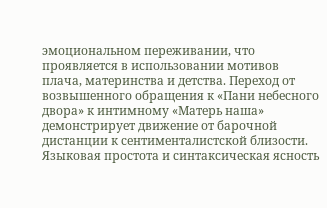эмоциональном переживании, что проявляется в использовании мотивов плача, материнства и детства. Переход от возвышенного обращения к «Пани небесного двора» к интимному «Матерь наша» демонстрирует движение от барочной дистанции к сентименталистской близости.
Языковая простота и синтаксическая ясность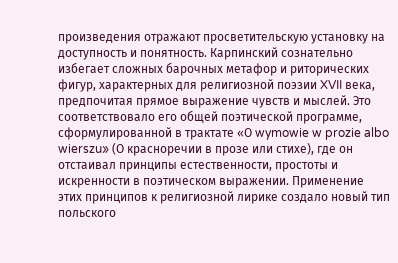произведения отражают просветительскую установку на доступность и понятность. Карпинский сознательно избегает сложных барочных метафор и риторических фигур, характерных для религиозной поэзии XVII века, предпочитая прямое выражение чувств и мыслей. Это соответствовало его общей поэтической программе, сформулированной в трактате «О wymowie w prozie albo wierszu» (О красноречии в прозе или стихе), где он отстаивал принципы естественности, простоты и искренности в поэтическом выражении. Применение этих принципов к религиозной лирике создало новый тип польского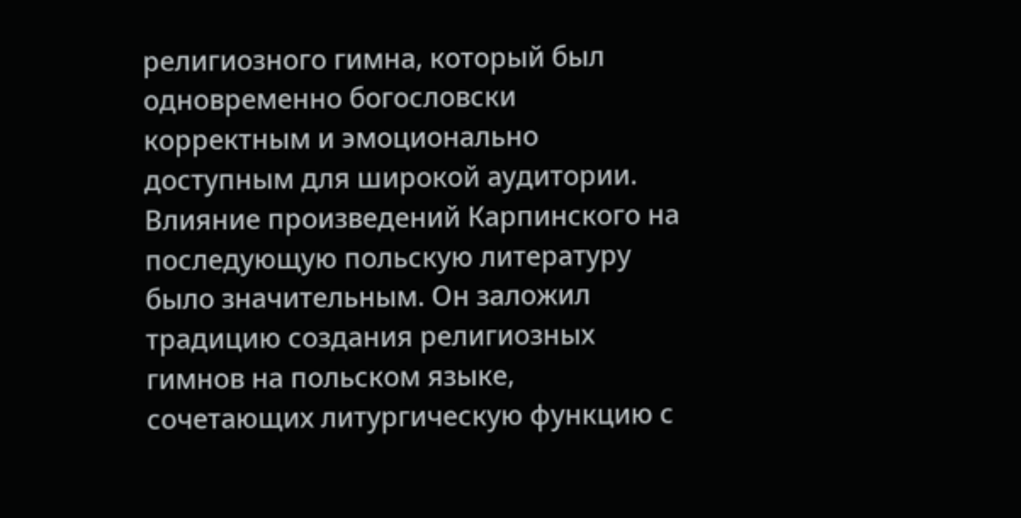религиозного гимна, который был одновременно богословски корректным и эмоционально доступным для широкой аудитории.
Влияние произведений Карпинского на последующую польскую литературу было значительным. Он заложил традицию создания религиозных гимнов на польском языке, сочетающих литургическую функцию с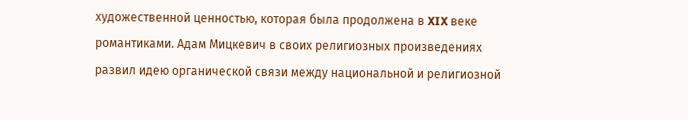художественной ценностью, которая была продолжена в XIX веке романтиками. Адам Мицкевич в своих религиозных произведениях развил идею органической связи между национальной и религиозной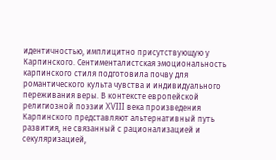идентичностью, имплицитно присутствующую у Карпинского. Сентименталистская эмоциональность карпинского стиля подготовила почву для романтического культа чувства и индивидуального переживания веры. В контексте европейской религиозной поэзии XVIII века произведения Карпинского представляют альтернативный путь развития, не связанный с рационализацией и секуляризацией,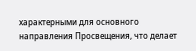характерными для основного направления Просвещения, что делает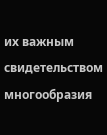их важным свидетельством многообразия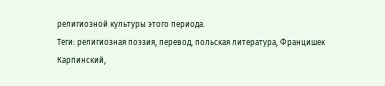религиозной культуры этого периода.
Теги: религиозная поэзия, перевод, польская литература, Францишек Карпинский,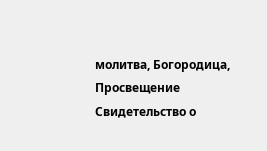молитва, Богородица, Просвещение
Свидетельство о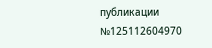публикации №125112604970